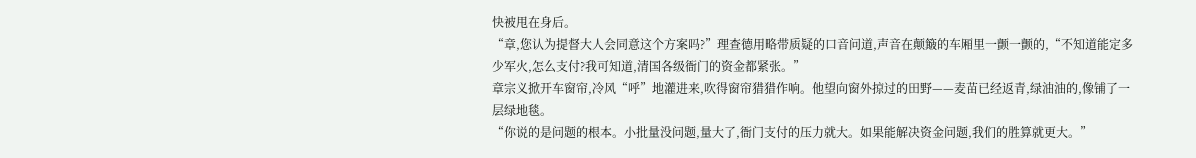快被甩在身后。
“章,您认为提督大人会同意这个方案吗?”理查德用略带质疑的口音问道,声音在颠簸的车厢里一颤一颤的,“不知道能定多少军火,怎么支付?我可知道,清国各级衙门的资金都紧张。”
章宗义掀开车窗帘,冷风“呼”地灌进来,吹得窗帘猎猎作响。他望向窗外掠过的田野——麦苗已经返青,绿油油的,像铺了一层绿地毯。
“你说的是问题的根本。小批量没问题,量大了,衙门支付的压力就大。如果能解决资金问题,我们的胜算就更大。”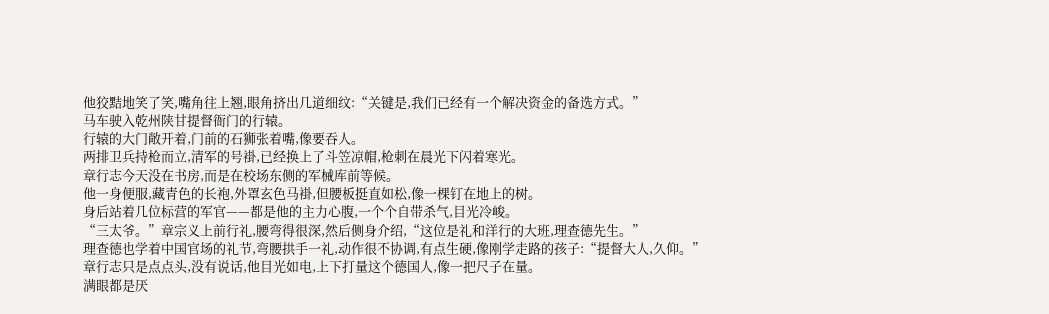他狡黠地笑了笑,嘴角往上翘,眼角挤出几道细纹:“关键是,我们已经有一个解决资金的备选方式。”
马车驶入乾州陕甘提督衙门的行辕。
行辕的大门敞开着,门前的石狮张着嘴,像要吞人。
两排卫兵持枪而立,清军的号褂,已经换上了斗笠凉帽,枪刺在晨光下闪着寒光。
章行志今天没在书房,而是在校场东侧的军械库前等候。
他一身便服,藏青色的长袍,外罩玄色马褂,但腰板挺直如松,像一棵钉在地上的树。
身后站着几位标营的军官——都是他的主力心腹,一个个自带杀气,目光冷峻。
“三太爷。”章宗义上前行礼,腰弯得很深,然后侧身介绍,“这位是礼和洋行的大班,理查德先生。”
理查德也学着中国官场的礼节,弯腰拱手一礼,动作很不协调,有点生硬,像刚学走路的孩子:“提督大人,久仰。”
章行志只是点点头,没有说话,他目光如电,上下打量这个德国人,像一把尺子在量。
满眼都是厌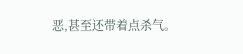恶,甚至还带着点杀气。